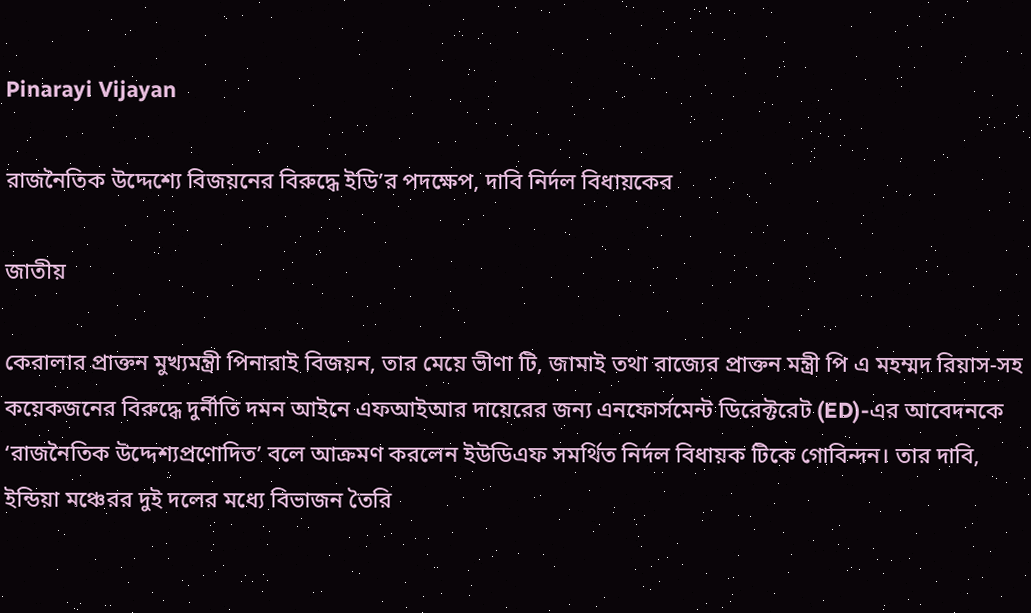Pinarayi Vijayan

রাজনৈতিক উদ্দেশ্যে বিজয়নের বিরুদ্ধে ইডি’র পদক্ষেপ, দাবি নির্দল বিধায়কের

জাতীয়

কেরালার প্রাক্তন মুখ্যমন্ত্রী পিনারাই বিজয়ন, তার মেয়ে ভীণা টি, জামাই তথা রাজ্যের প্রাক্তন মন্ত্রী পি এ মহম্মদ রিয়াস-সহ কয়েকজনের বিরুদ্ধে দুর্নীতি দমন আইনে এফআইআর দায়েরের জন্য এনফোর্সমেন্ট ডিরেক্টরেট (ED)-এর আবেদনকে ‘রাজনৈতিক উদ্দেশ্যপ্রণোদিত’ বলে আক্রমণ করলেন ইউডিএফ সমর্থিত নির্দল বিধায়ক টিকে গোবিন্দন। তার দাবি, ইন্ডিয়া মঞ্চেরর দুই দলের মধ্যে বিভাজন তৈরি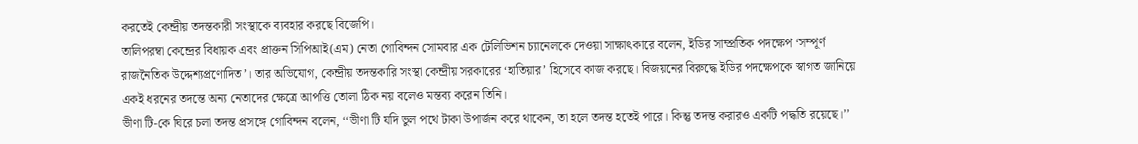করতেই কেন্দ্রীয় তদন্তকারী সংস্থাকে ব্যবহার করছে বিজেপি।
তালিপরম্বা কেন্দ্রের বিধায়ক এবং প্রাক্তন সিপিআই(এম) নেতা গোবিন্দন সোমবার এক টেলিভিশন চ্যানেলকে দেওয়া সাক্ষাৎকারে বলেন, ইডির সাম্প্রতিক পদক্ষেপ ‘সম্পূর্ণ রাজনৈতিক উদ্দেশ্যপ্রণোদিত’। তার অভিযোগ, কেন্দ্রীয় তদন্তকারি সংস্থা কেন্দ্রীয় সরকারের ‘হাতিয়ার’ হিসেবে কাজ করছে। বিজয়নের বিরুদ্ধে ইডির পদক্ষেপকে স্বাগত জানিয়ে একই ধরনের তদন্তে অন্য নেতাদের ক্ষেত্রে আপত্তি তোলা ঠিক নয় বলেও মন্তব্য করেন তিনি।
ভীণা টি-কে ঘিরে চলা তদন্ত প্রসঙ্গে গোবিন্দন বলেন, ‘‘ভীণা টি যদি ভুল পথে টাকা উপার্জন করে থাকেন, তা হলে তদন্ত হতেই পারে। কিন্তু তদন্ত করারও একটি পদ্ধতি রয়েছে।’’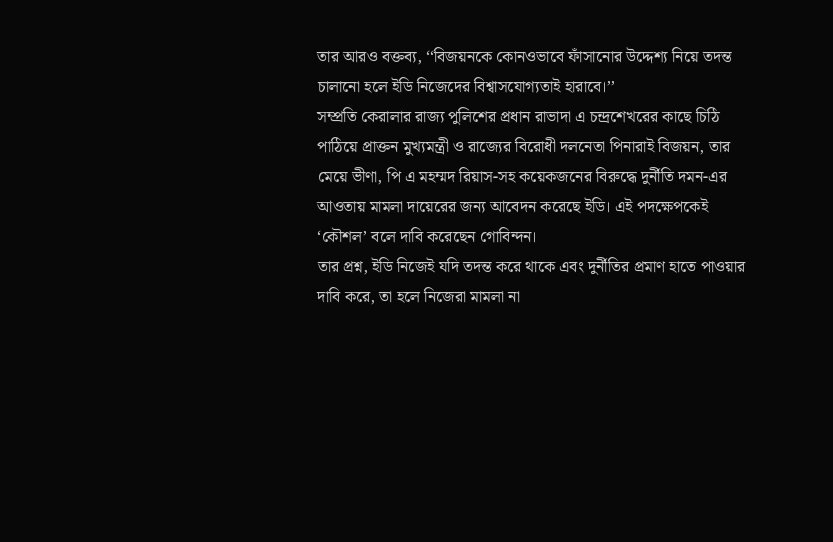তার আরও বক্তব্য, ‘‘বিজয়নকে কোনওভাবে ফাঁসানোর উদ্দেশ্য নিয়ে তদন্ত চালানো হলে ইডি নিজেদের বিশ্বাসযোগ্যতাই হারাবে।’’
সম্প্রতি কেরালার রাজ্য পুলিশের প্রধান রাভাদা এ চন্দ্রশেখরের কাছে চিঠি পাঠিয়ে প্রাক্তন মুখ্যমন্ত্রী ও রাজ্যের বিরোধী দলনেতা পিনারাই বিজয়ন, তার মেয়ে ভীণা, পি এ মহম্মদ রিয়াস-সহ কয়েকজনের বিরুদ্ধে দুর্নীতি দমন-এর আওতায় মামলা দায়েরের জন্য আবেদন করেছে ইডি। এই পদক্ষেপকেই ‘কৌশল’ বলে দাবি করেছেন গোবিন্দন।
তার প্রশ্ন, ইডি নিজেই যদি তদন্ত করে থাকে এবং দুর্নীতির প্রমাণ হাতে পাওয়ার দাবি করে, তা হলে নিজেরা মামলা না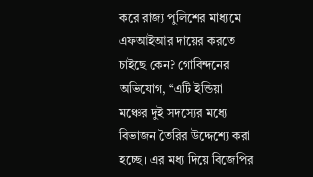করে রাজ্য পুলিশের মাধ্যমে এফআইআর দায়ের করতে চাইছে কেন? গোবিন্দনের অভিযোগ, ‘‘এটি ইন্ডিয়া মঞ্চের দুই সদস্যের মধ্যে বিভাজন তৈরির উদ্দেশ্যে করা হচ্ছে। এর মধ্য দিয়ে বিজেপির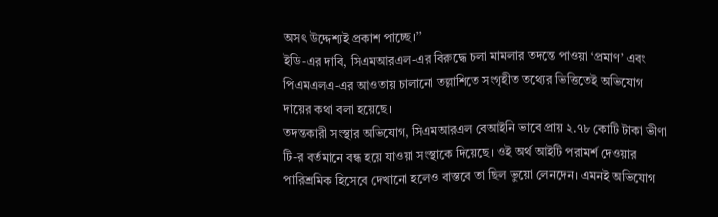অসৎ উদ্দেশ্যই প্রকাশ পাচ্ছে।’’
ইডি-এর দাবি, সিএমআরএল-এর বিরুদ্ধে চলা মামলার তদন্তে পাওয়া ‘প্রমাণ’ এবং পিএমএলএ-এর আওতায় চালানো তল্লাশিতে সংগৃহীত তথ্যের ভিত্তিতেই অভিযোগ দায়ের কথা বলা হয়েছে।
তদন্তকারী সংস্থার অভিযোগ, সিএমআরএল বেআইনি ভাবে প্রায় ২.৭৮ কোটি টাকা ভীণা টি-র বর্তমানে বন্ধ হয়ে যাওয়া সংস্থাকে দিয়েছে। ওই অর্থ আইটি পরামর্শ দেওয়ার পারিশ্রমিক হিসেবে দেখানো হলেও বাস্তবে তা ছিল ভুয়ো লেনদেন। এমনই অভিযোগ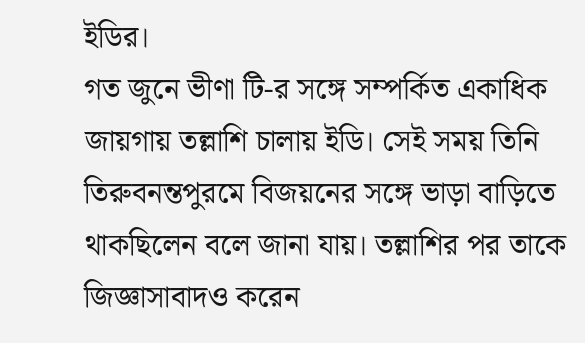ইডির।
গত জুনে ভীণা টি-র সঙ্গে সম্পর্কিত একাধিক জায়গায় তল্লাশি চালায় ইডি। সেই সময় তিনি তিরুবনন্তপুরমে বিজয়নের সঙ্গে ভাড়া বাড়িতে থাকছিলেন বলে জানা যায়। তল্লাশির পর তাকে জিজ্ঞাসাবাদও করেন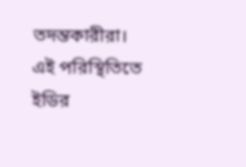তদন্তকারীরা।
এই পরিস্থিতিতে ইডির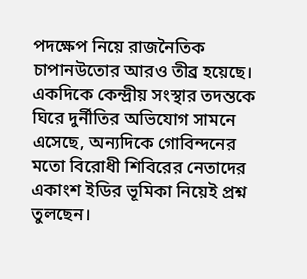পদক্ষেপ নিয়ে রাজনৈতিক চাপানউতোর আরও তীব্র হয়েছে। একদিকে কেন্দ্রীয় সংস্থার তদন্তকে ঘিরে দুর্নীতির অভিযোগ সামনে এসেছে, অন্যদিকে গোবিন্দনের মতো বিরোধী শিবিরের নেতাদের একাংশ ইডির ভূমিকা নিয়েই প্রশ্ন তুলছেন।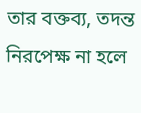তার বক্তব্য, তদন্ত নিরপেক্ষ না হলে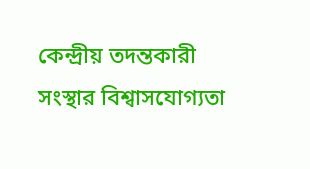কেন্দ্রীয় তদন্তকারী সংস্থার বিশ্বাসযোগ্যতা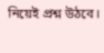নিয়েই প্রশ্ন উঠবে।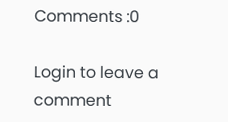Comments :0

Login to leave a comment